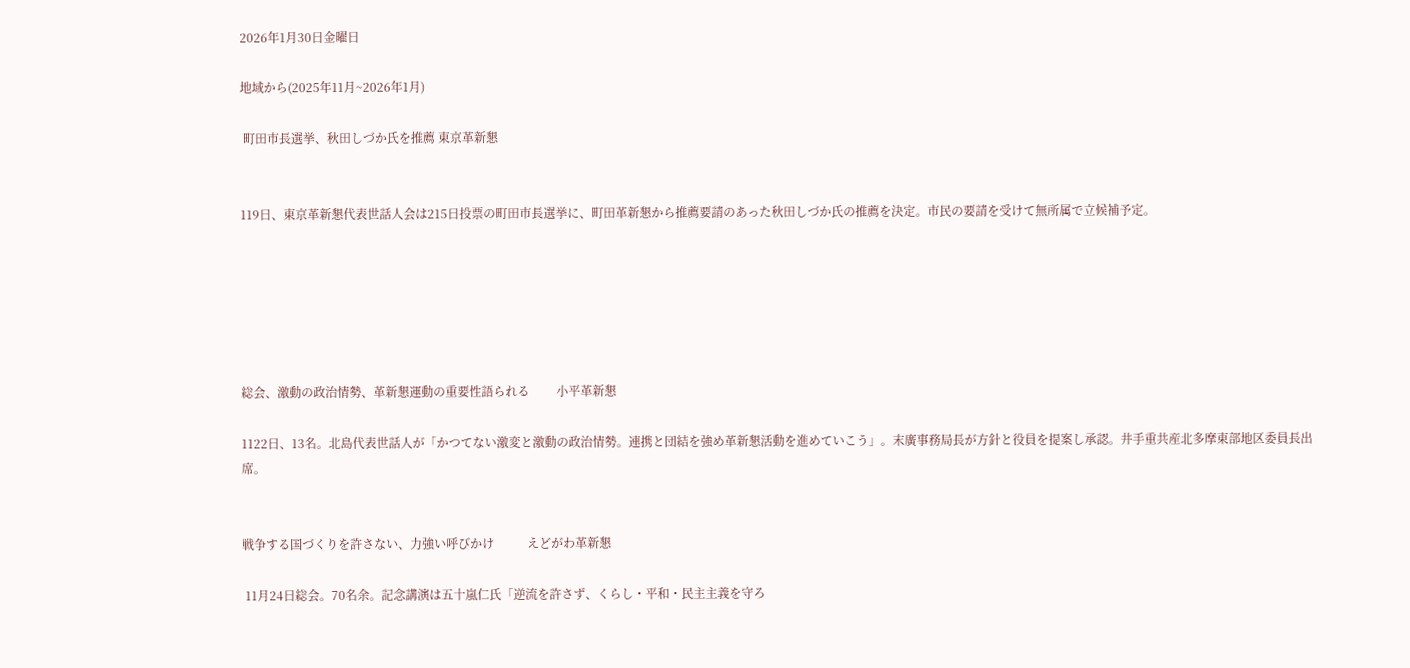2026年1月30日金曜日

地域から(2025年11月~2026年1月)

 町田市長選挙、秋田しづか氏を推薦 東京革新懇


119日、東京革新懇代表世話人会は215日投票の町田市長選挙に、町田革新懇から推薦要請のあった秋田しづか氏の推薦を決定。市民の要請を受けて無所属で立候補予定。






総会、激動の政治情勢、革新懇運動の重要性語られる         小平革新懇

1122日、13名。北島代表世話人が「かつてない激変と激動の政治情勢。連携と団結を強め革新懇活動を進めていこう」。末廣事務局長が方針と役員を提案し承認。井手重共産北多摩東部地区委員長出席。


戦争する国づくりを許さない、力強い呼びかけ           えどがわ革新懇

 11月24日総会。70名余。記念講演は五十嵐仁氏「逆流を許さず、くらし・平和・民主主義を守ろ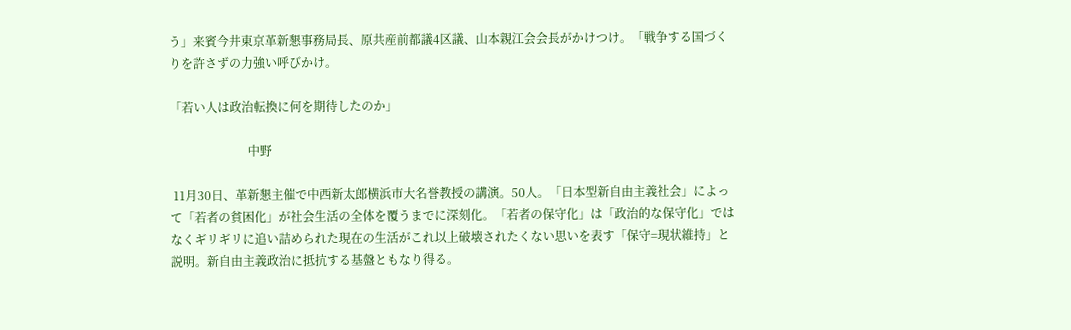う」来賓今井東京革新懇事務局長、原共産前都議4区議、山本親江会会長がかけつけ。「戦争する国づくりを許さずの力強い呼びかけ。

「若い人は政治転換に何を期待したのか」

                          中野

 11月30日、革新懇主催で中西新太郎横浜市大名誉教授の講演。50人。「日本型新自由主義社会」によって「若者の貧困化」が社会生活の全体を覆うまでに深刻化。「若者の保守化」は「政治的な保守化」ではなくギリギリに追い詰められた現在の生活がこれ以上破壊されたくない思いを表す「保守=現状維持」と説明。新自由主義政治に抵抗する基盤ともなり得る。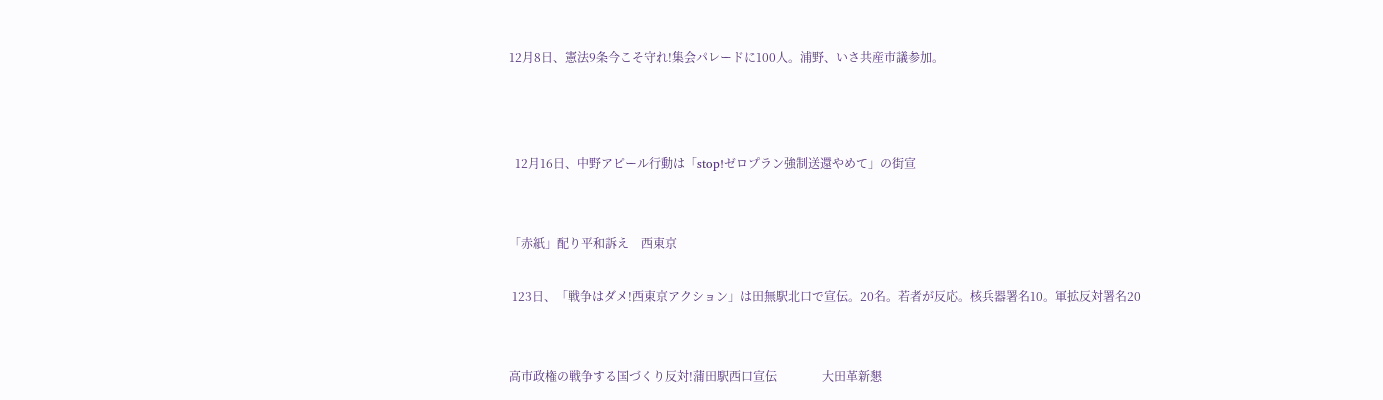12月8日、憲法9条今こそ守れ!集会パレードに100人。浦野、いさ共産市議参加。



  12月16日、中野アピール行動は「stop!ゼロプラン強制送還やめて」の街宣


「赤紙」配り平和訴え    西東京

 123日、「戦争はダメ!西東京アクション」は田無駅北口で宣伝。20名。若者が反応。核兵器署名10。軍拡反対署名20


高市政権の戦争する国づくり反対!蒲田駅西口宣伝               大田革新懇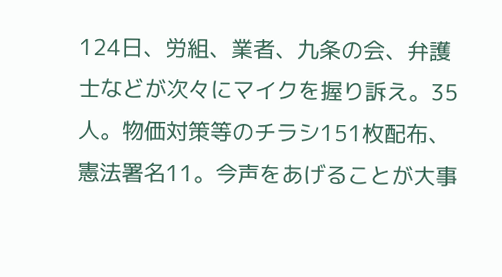124日、労組、業者、九条の会、弁護士などが次々にマイクを握り訴え。35人。物価対策等のチラシ151枚配布、憲法署名11。今声をあげることが大事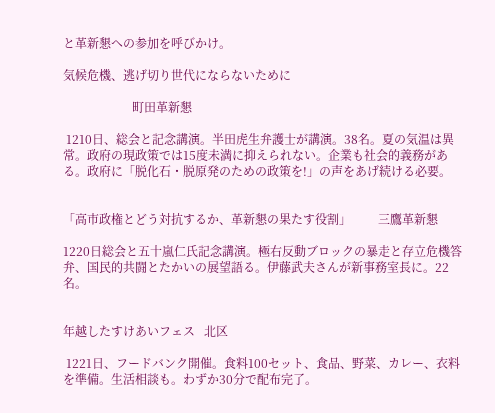と革新懇への参加を呼びかけ。

気候危機、逃げ切り世代にならないために

                       町田革新懇

 1210日、総会と記念講演。半田虎生弁護士が講演。38名。夏の気温は異常。政府の現政策では15度未満に抑えられない。企業も社会的義務がある。政府に「脱化石・脱原発のための政策を!」の声をあげ続ける必要。


「高市政権とどう対抗するか、革新懇の果たす役割」         三鷹革新懇

1220日総会と五十嵐仁氏記念講演。極右反動ブロックの暴走と存立危機答弁、国民的共闘とたかいの展望語る。伊藤武夫さんが新事務室長に。22名。


年越したすけあいフェス   北区

 1221日、フードバンク開催。食料100セット、食品、野菜、カレー、衣料を準備。生活相談も。わずか30分で配布完了。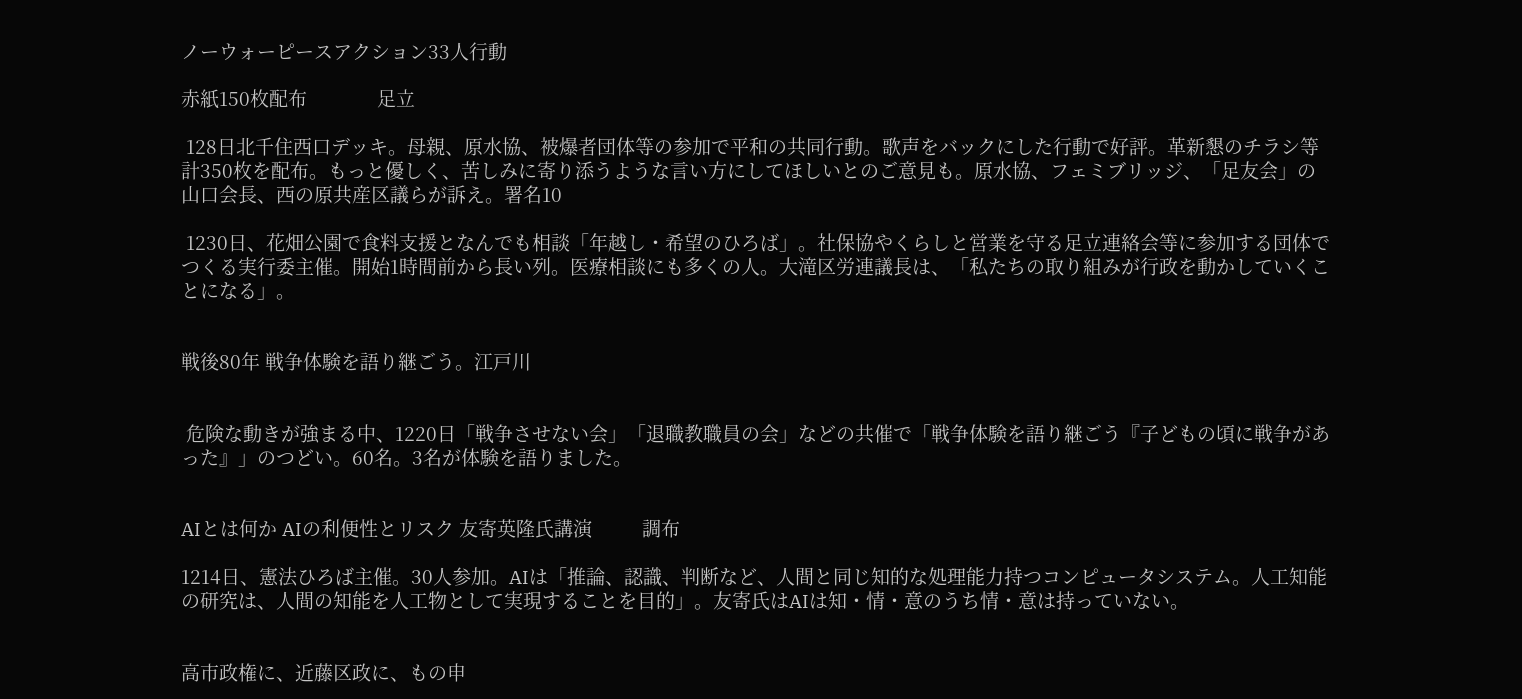ノーウォーピースアクション33人行動

赤紙150枚配布              足立

 128日北千住西口デッキ。母親、原水協、被爆者団体等の参加で平和の共同行動。歌声をバックにした行動で好評。革新懇のチラシ等計350枚を配布。もっと優しく、苦しみに寄り添うような言い方にしてほしいとのご意見も。原水協、フェミブリッジ、「足友会」の山口会長、西の原共産区議らが訴え。署名10

 1230日、花畑公園で食料支援となんでも相談「年越し・希望のひろば」。社保協やくらしと営業を守る足立連絡会等に参加する団体でつくる実行委主催。開始1時間前から長い列。医療相談にも多くの人。大滝区労連議長は、「私たちの取り組みが行政を動かしていくことになる」。


戦後80年 戦争体験を語り継ごう。江戸川


 危険な動きが強まる中、1220日「戦争させない会」「退職教職員の会」などの共催で「戦争体験を語り継ごう『子どもの頃に戦争があった』」のつどい。60名。3名が体験を語りました。


AIとは何か AIの利便性とリスク 友寄英隆氏講演          調布

1214日、憲法ひろば主催。30人参加。AIは「推論、認識、判断など、人間と同じ知的な処理能力持つコンピュータシステム。人工知能の研究は、人間の知能を人工物として実現することを目的」。友寄氏はAIは知・情・意のうち情・意は持っていない。


高市政権に、近藤区政に、もの申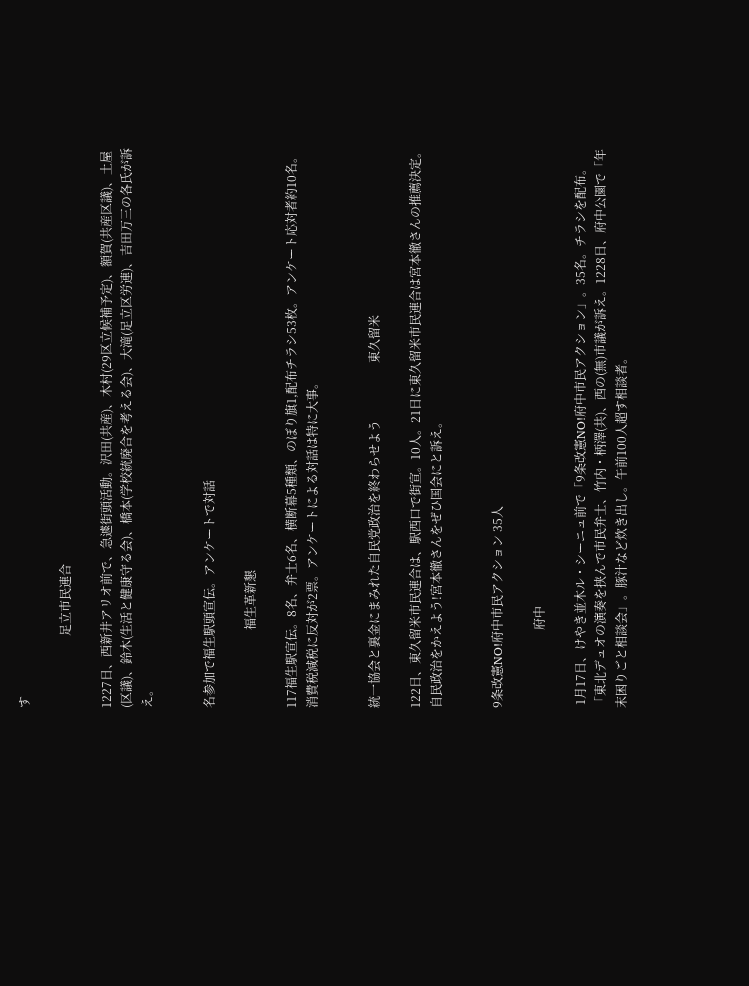す

                        足立市民連合

1227日、西新井アリオ前で、急遽街頭活動。沢田(共産)、木村(29区立候補予定)、額賀(共産区議)、土屋(区議)、鈴木(生活と健康守る会)、橋本(学校統廃合を考える会)、大滝(足立区労連)、吉田万三の各氏が訴え。


名参加で福生駅頭宣伝。アンケートで対話

                          福生革新懇

117福生駅宣伝。8名、弁士6名、横断幕5種類、のぼり旗1,配布チラシ53枚。アンケート応対者約10名。消費税減税に反対が2票。アンケートによる対話は特に大事。


統一協会と裏金にまみれた自民党政治を終わらせよう                   東久留米

122日、東久留米市民連合は、駅西口で街宣。10人。21日に東久留米市民連合は宮本徹さんの推薦決定。自民政治をかえよう!宮本徹さんをぜひ国会にと訴え。


9条改憲NO!府中市民アクション 35人

                          府中

 1月17日、けやき並木ル・シーニュ前で「9条改憲NO!府中市民アクション」。35名。チラシを配布。「東北デュオの演奏を挟んで市民弁士、竹内・柄澤(共)、西の(無)市議が訴え。1228日、府中公園で「年末困りごと相談会」。豚汁など炊き出し。午前100人超す相談者。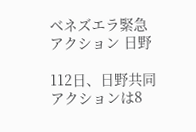ベネズエラ緊急アクション 日野

112日、日野共同アクションは8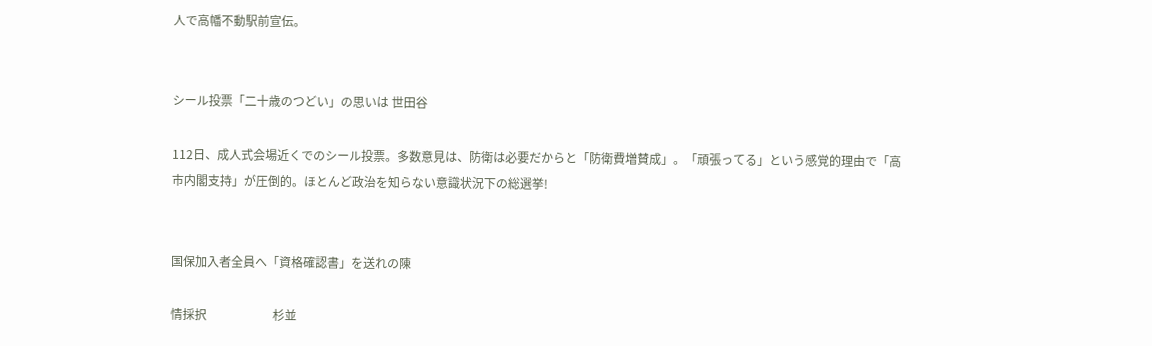人で高幡不動駅前宣伝。


シール投票「二十歳のつどい」の思いは 世田谷

112日、成人式会場近くでのシール投票。多数意見は、防衛は必要だからと「防衛費増賛成」。「頑張ってる」という感覚的理由で「高市内閣支持」が圧倒的。ほとんど政治を知らない意識状況下の総選挙!


国保加入者全員へ「資格確認書」を送れの陳

情採択                      杉並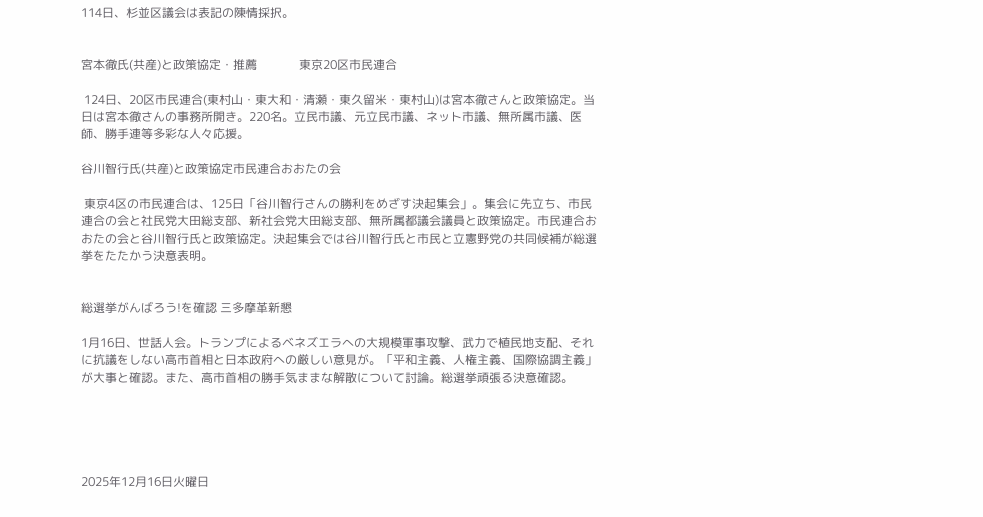114日、杉並区議会は表記の陳情採択。


宮本徹氏(共産)と政策協定・推薦              東京20区市民連合

 124日、20区市民連合(東村山・東大和・清瀬・東久留米・東村山)は宮本徹さんと政策協定。当日は宮本徹さんの事務所開き。220名。立民市議、元立民市議、ネット市議、無所属市議、医師、勝手連等多彩な人々応援。

谷川智行氏(共産)と政策協定市民連合おおたの会

 東京4区の市民連合は、125日「谷川智行さんの勝利をめざす決起集会」。集会に先立ち、市民連合の会と社民党大田総支部、新社会党大田総支部、無所属都議会議員と政策協定。市民連合おおたの会と谷川智行氏と政策協定。決起集会では谷川智行氏と市民と立憲野党の共同候補が総選挙をたたかう決意表明。


総選挙がんばろう!を確認 三多摩革新懇

1月16日、世話人会。トランプによるベネズエラへの大規模軍事攻撃、武力で植民地支配、それに抗議をしない高市首相と日本政府への厳しい意見が。「平和主義、人権主義、国際協調主義」が大事と確認。また、高市首相の勝手気ままな解散について討論。総選挙頑張る決意確認。





2025年12月16日火曜日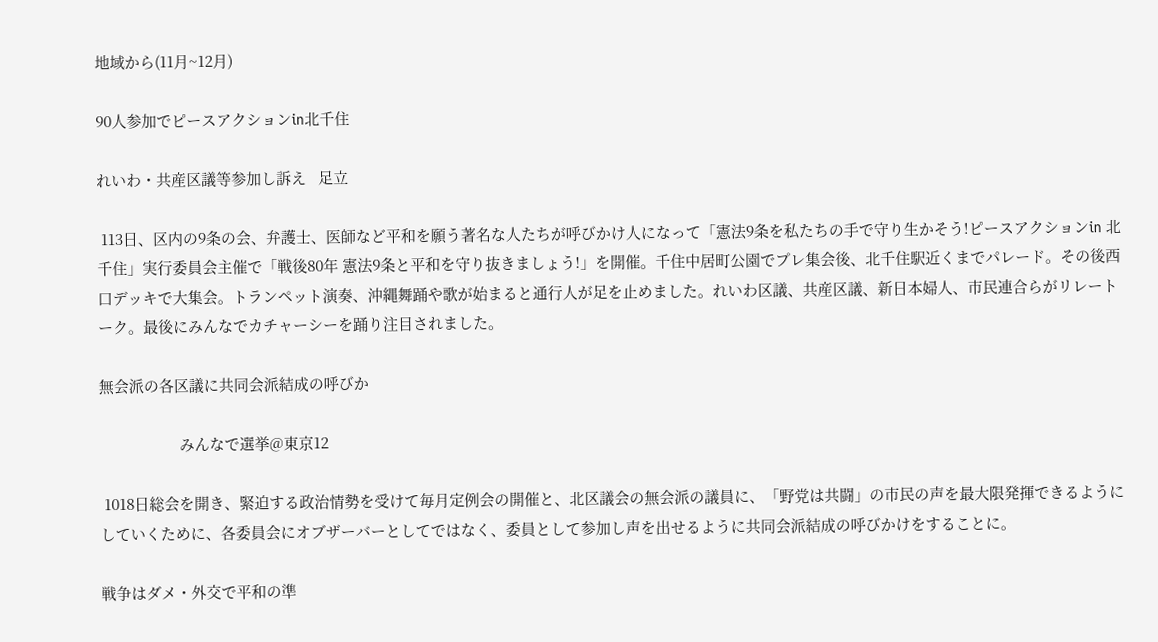地域から(11月~12月)

90人参加でピースアクションin北千住

れいわ・共産区議等参加し訴え   足立

 113日、区内の9条の会、弁護士、医師など平和を願う著名な人たちが呼びかけ人になって「憲法9条を私たちの手で守り生かそう!ピースアクションin 北千住」実行委員会主催で「戦後80年 憲法9条と平和を守り抜きましょう!」を開催。千住中居町公園でプレ集会後、北千住駅近くまでパレード。その後西口デッキで大集会。トランペット演奏、沖縄舞踊や歌が始まると通行人が足を止めました。れいわ区議、共産区議、新日本婦人、市民連合らがリレートーク。最後にみんなでカチャーシーを踊り注目されました。

無会派の各区議に共同会派結成の呼びか

                    みんなで選挙@東京12

 1018日総会を開き、緊迫する政治情勢を受けて毎月定例会の開催と、北区議会の無会派の議員に、「野党は共闘」の市民の声を最大限発揮できるようにしていくために、各委員会にオブザーバーとしてではなく、委員として参加し声を出せるように共同会派結成の呼びかけをすることに。

戦争はダメ・外交で平和の準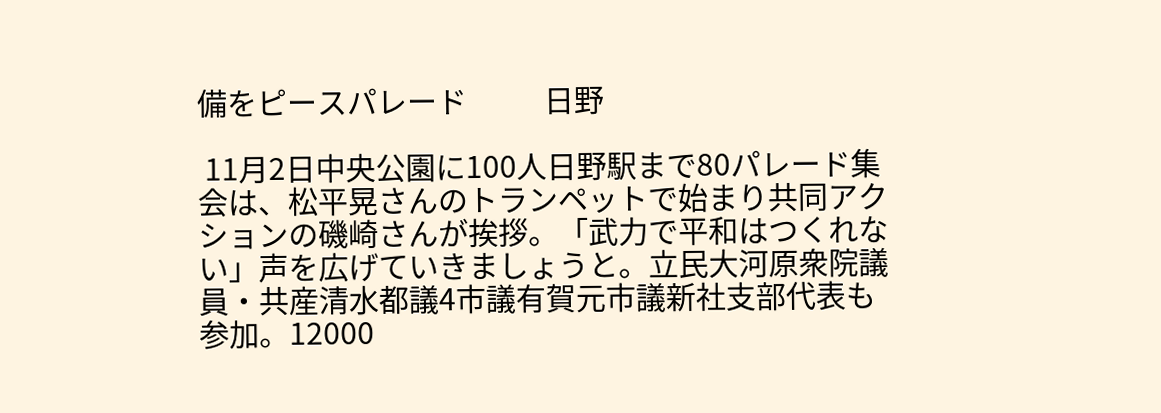備をピースパレード           日野

 11月2日中央公園に100人日野駅まで80パレード集会は、松平晃さんのトランペットで始まり共同アクションの磯崎さんが挨拶。「武力で平和はつくれない」声を広げていきましょうと。立民大河原衆院議員・共産清水都議4市議有賀元市議新社支部代表も参加。12000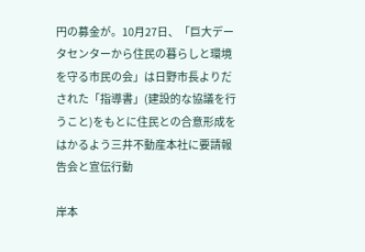円の募金が。10月27日、「巨大データセンターから住民の暮らしと環境を守る市民の会」は日野市長よりだされた「指導書」(建設的な協議を行うこと)をもとに住民との合意形成をはかるよう三井不動産本社に要請報告会と宣伝行動

岸本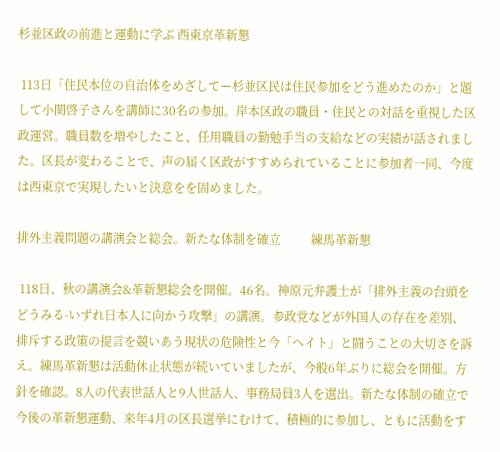杉並区政の前進と運動に学ぶ 西東京革新懇

 113日「住民本位の自治体をめざしてー杉並区民は住民参加をどう進めたのか」と題して小関啓子さんを講師に30名の参加。岸本区政の職員・住民との対話を重視した区政運営。職員数を増やしたこと、任用職員の勤勉手当の支給などの実績が話されました。区長が変わることで、声の届く区政がすすめられていることに参加者一同、今度は西東京で実現したいと決意をを固めました。

排外主義問題の講演会と総会。新たな体制を確立          練馬革新懇

 118日、秋の講演会&革新懇総会を開催。46名。神原元弁護士が「排外主義の台頭をどうみる-いずれ日本人に向かう攻撃」の講演。参政党などが外国人の存在を差別、排斥する政策の提言を競いあう現状の危険性と今「ヘイト」と闘うことの大切さを訴え。練馬革新懇は活動休止状態が続いていましたが、今般6年ぶりに総会を開催。方針を確認。8人の代表世話人と9人世話人、事務局員3人を選出。新たな体制の確立で今後の革新懇運動、来年4月の区長選挙にむけて、積極的に参加し、ともに活動をす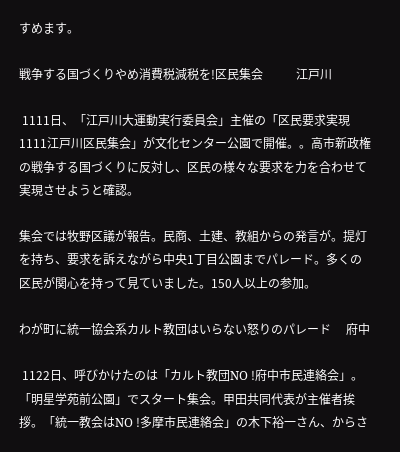すめます。

戦争する国づくりやめ消費税減税を!区民集会           江戸川

 1111日、「江戸川大運動実行委員会」主催の「区民要求実現1111江戸川区民集会」が文化センター公園で開催。。高市新政権の戦争する国づくりに反対し、区民の様々な要求を力を合わせて実現させようと確認。

集会では牧野区議が報告。民商、土建、教組からの発言が。提灯を持ち、要求を訴えながら中央1丁目公園までパレード。多くの区民が関心を持って見ていました。150人以上の参加。

わが町に統一協会系カルト教団はいらない怒りのパレード     府中

 1122日、呼びかけたのは「カルト教団NO !府中市民連絡会」。「明星学苑前公園」でスタート集会。甲田共同代表が主催者挨拶。「統一教会はNO !多摩市民連絡会」の木下裕一さん、からさ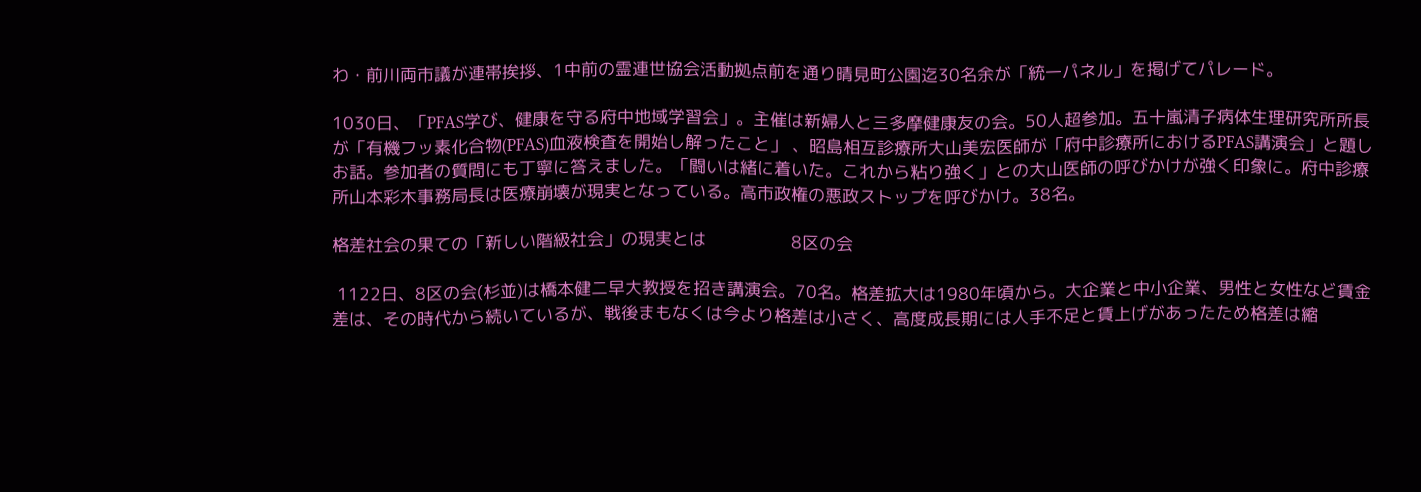わ・前川両市議が連帯挨拶、1中前の霊連世協会活動拠点前を通り晴見町公園迄30名余が「統一パネル」を掲げてパレード。

1030日、「PFAS学び、健康を守る府中地域学習会」。主催は新婦人と三多摩健康友の会。50人超参加。五十嵐清子病体生理研究所所長が「有機フッ素化合物(PFAS)血液検査を開始し解ったこと」 、昭島相互診療所大山美宏医師が「府中診療所におけるPFAS講演会」と題しお話。参加者の質問にも丁寧に答えました。「闘いは緒に着いた。これから粘り強く」との大山医師の呼びかけが強く印象に。府中診療所山本彩木事務局長は医療崩壊が現実となっている。高市政権の悪政ストップを呼びかけ。38名。

格差社会の果ての「新しい階級社会」の現実とは                 8区の会

 1122日、8区の会(杉並)は橋本健二早大教授を招き講演会。70名。格差拡大は1980年頃から。大企業と中小企業、男性と女性など賃金差は、その時代から続いているが、戦後まもなくは今より格差は小さく、高度成長期には人手不足と賃上げがあったため格差は縮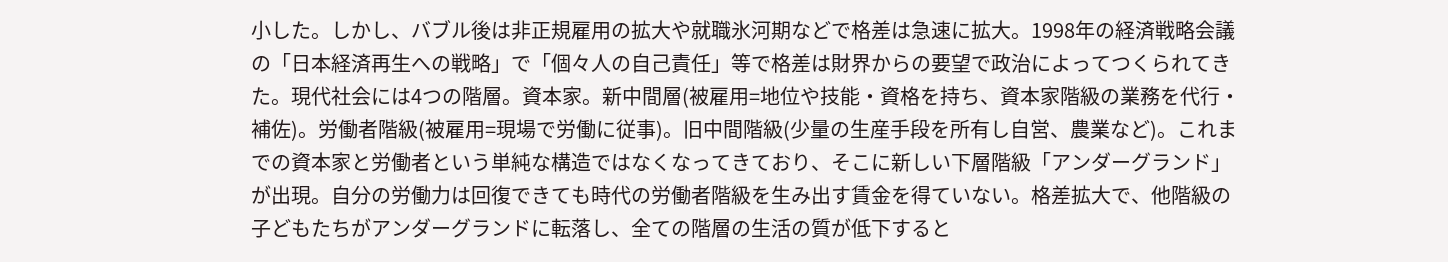小した。しかし、バブル後は非正規雇用の拡大や就職氷河期などで格差は急速に拡大。1998年の経済戦略会議の「日本経済再生への戦略」で「個々人の自己責任」等で格差は財界からの要望で政治によってつくられてきた。現代社会には4つの階層。資本家。新中間層(被雇用=地位や技能・資格を持ち、資本家階級の業務を代行・補佐)。労働者階級(被雇用=現場で労働に従事)。旧中間階級(少量の生産手段を所有し自営、農業など)。これまでの資本家と労働者という単純な構造ではなくなってきており、そこに新しい下層階級「アンダーグランド」が出現。自分の労働力は回復できても時代の労働者階級を生み出す賃金を得ていない。格差拡大で、他階級の子どもたちがアンダーグランドに転落し、全ての階層の生活の質が低下すると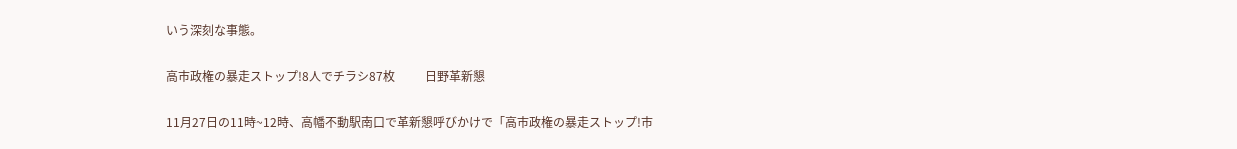いう深刻な事態。

高市政権の暴走ストップ!8人でチラシ87枚          日野革新懇

11月27日の11時~12時、高幡不動駅南口で革新懇呼びかけで「高市政権の暴走ストップ!市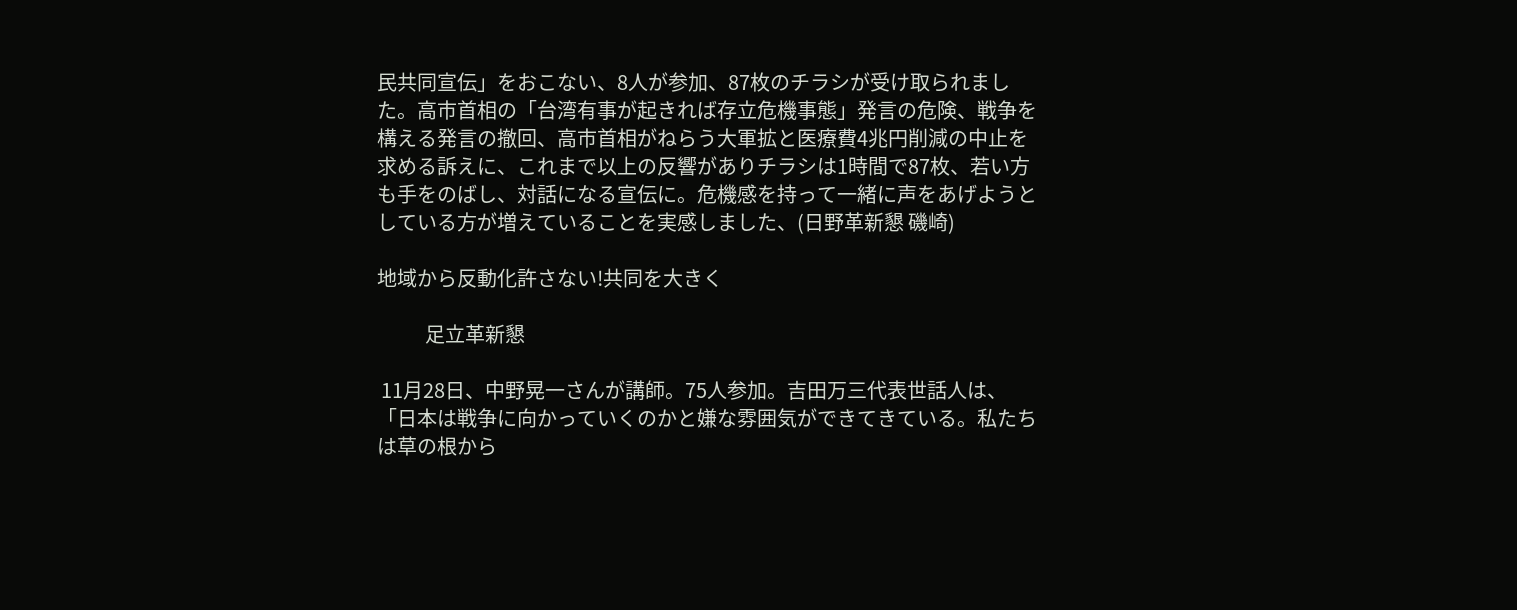民共同宣伝」をおこない、8人が参加、87枚のチラシが受け取られました。高市首相の「台湾有事が起きれば存立危機事態」発言の危険、戦争を構える発言の撤回、高市首相がねらう大軍拡と医療費4兆円削減の中止を求める訴えに、これまで以上の反響がありチラシは1時間で87枚、若い方も手をのばし、対話になる宣伝に。危機感を持って一緒に声をあげようとしている方が増えていることを実感しました、(日野革新懇 磯崎)

地域から反動化許さない!共同を大きく

            足立革新懇

 11月28日、中野晃一さんが講師。75人参加。吉田万三代表世話人は、「日本は戦争に向かっていくのかと嫌な雰囲気ができてきている。私たちは草の根から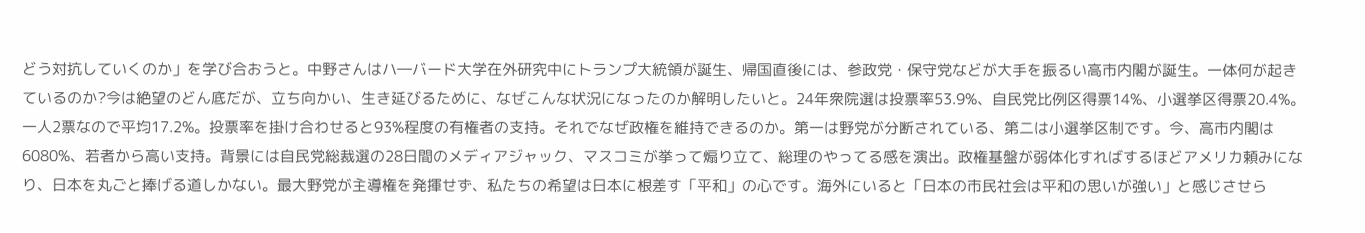どう対抗していくのか」を学び合おうと。中野さんはハ―バード大学在外研究中にトランプ大統領が誕生、帰国直後には、参政党・保守党などが大手を振るい高市内閣が誕生。一体何が起きているのか?今は絶望のどん底だが、立ち向かい、生き延びるために、なぜこんな状況になったのか解明したいと。24年衆院選は投票率53.9%、自民党比例区得票14%、小選挙区得票20.4%。一人2票なので平均17.2%。投票率を掛け合わせると93%程度の有権者の支持。それでなぜ政権を維持できるのか。第一は野党が分断されている、第二は小選挙区制です。今、高市内閣は6080%、若者から高い支持。背景には自民党総裁選の28日間のメディアジャック、マスコミが挙って煽り立て、総理のやってる感を演出。政権基盤が弱体化すればするほどアメリカ頼みになり、日本を丸ごと捧げる道しかない。最大野党が主導権を発揮せず、私たちの希望は日本に根差す「平和」の心です。海外にいると「日本の市民社会は平和の思いが強い」と感じさせら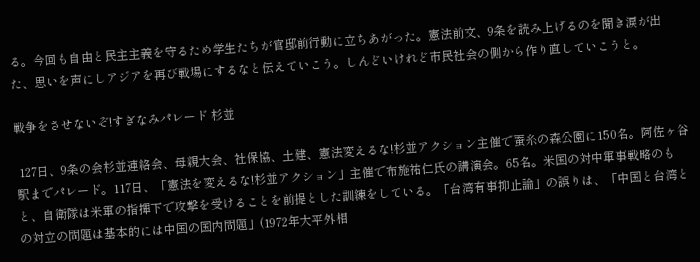る。今回も自由と民主主義を守るため学生たちが官邸前行動に立ちあがった。憲法前文、9条を読み上げるのを聞き涙が出た、思いを声にしアジアを再び戦場にするなと伝えていこう。しんどいけれど市民社会の側から作り直していこうと。

戦争をさせないぞ!すぎなみパレード 杉並

 127日、9条の会杉並連絡会、母親大会、社保協、土建、憲法変えるな!杉並アクション主催で蚕糸の森公園に150名。阿佐ヶ谷駅までパレード。117日、「憲法を変えるな!杉並アクション」主催で布施祐仁氏の講演会。65名。米国の対中軍事戦略のもと、自衛隊は米軍の指揮下で攻撃を受けることを前提とした訓練をしている。「台湾有事抑止論」の誤りは、「中国と台湾との対立の問題は基本的には中国の国内問題」(1972年大平外相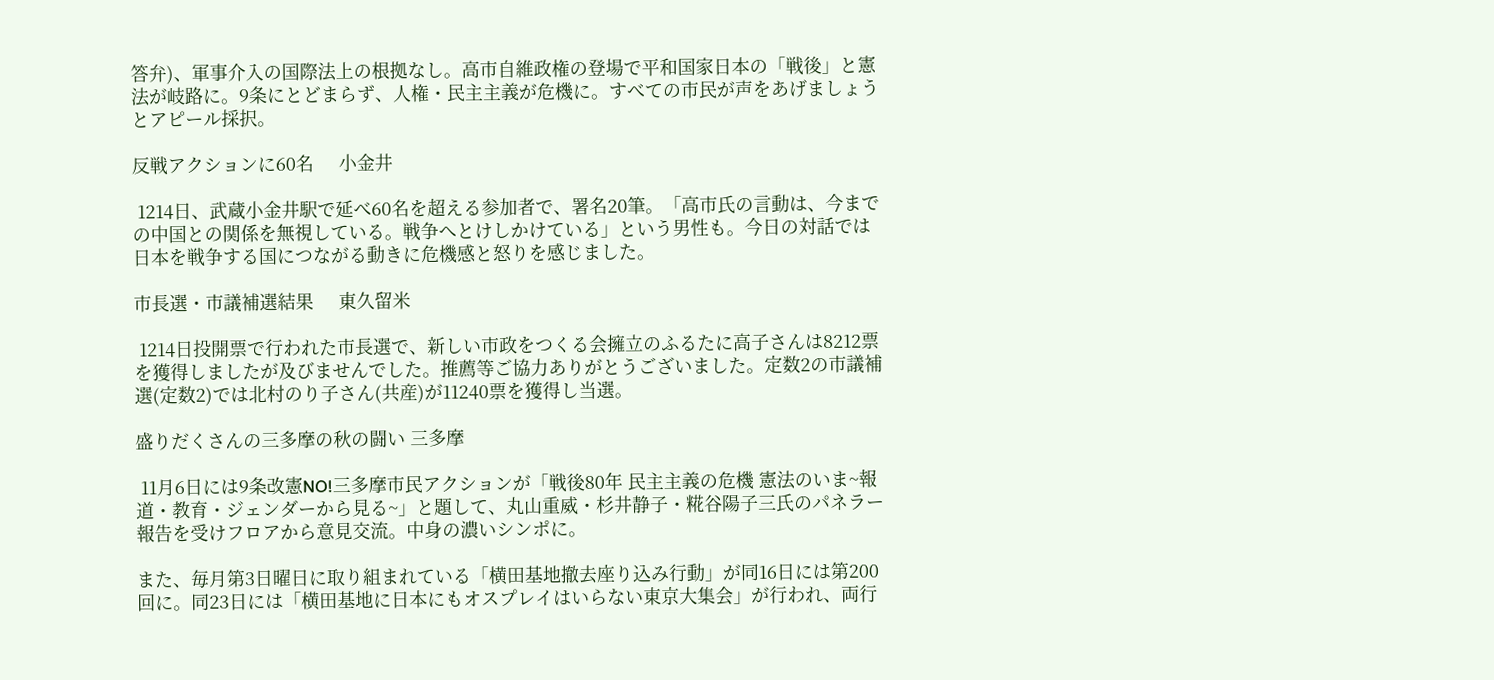答弁)、軍事介入の国際法上の根拠なし。高市自維政権の登場で平和国家日本の「戦後」と憲法が岐路に。9条にとどまらず、人権・民主主義が危機に。すべての市民が声をあげましょうとアピール採択。

反戦アクションに60名     小金井

 1214日、武蔵小金井駅で延べ60名を超える参加者で、署名20筆。「高市氏の言動は、今までの中国との関係を無視している。戦争へとけしかけている」という男性も。今日の対話では日本を戦争する国につながる動きに危機感と怒りを感じました。

市長選・市議補選結果     東久留米

 1214日投開票で行われた市長選で、新しい市政をつくる会擁立のふるたに高子さんは8212票を獲得しましたが及びませんでした。推薦等ご協力ありがとうございました。定数2の市議補選(定数2)では北村のり子さん(共産)が11240票を獲得し当選。

盛りだくさんの三多摩の秋の闘い 三多摩

 11月6日には9条改憲NO!三多摩市民アクションが「戦後80年 民主主義の危機 憲法のいま~報道・教育・ジェンダーから見る~」と題して、丸山重威・杉井静子・糀谷陽子三氏のパネラー報告を受けフロアから意見交流。中身の濃いシンポに。

また、毎月第3日曜日に取り組まれている「横田基地撤去座り込み行動」が同16日には第200回に。同23日には「横田基地に日本にもオスプレイはいらない東京大集会」が行われ、両行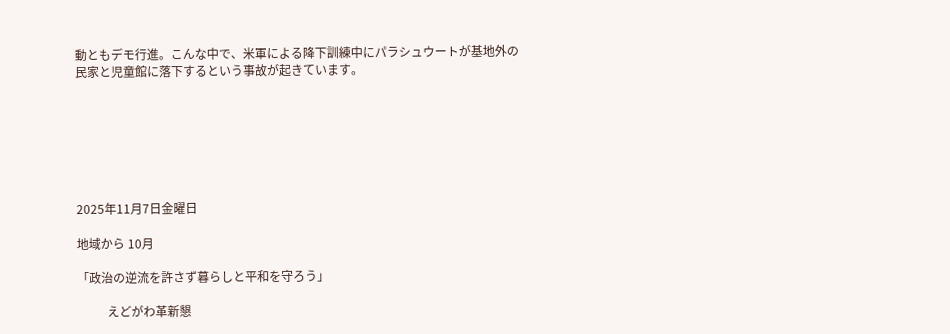動ともデモ行進。こんな中で、米軍による降下訓練中にパラシュウートが基地外の民家と児童館に落下するという事故が起きています。







2025年11月7日金曜日

地域から 10月

「政治の逆流を許さず暮らしと平和を守ろう」

          えどがわ革新懇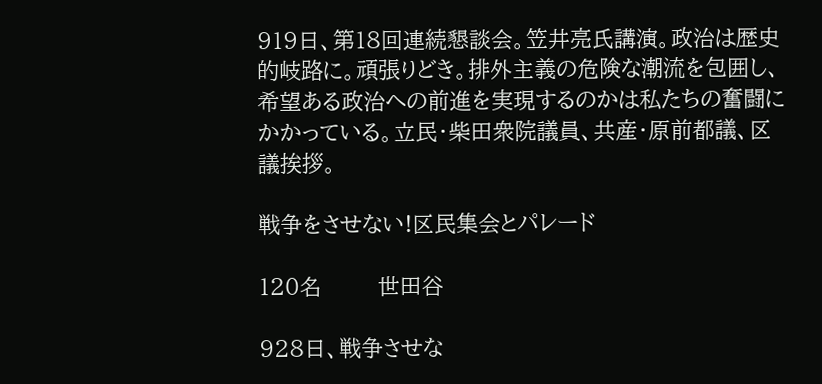919日、第18回連続懇談会。笠井亮氏講演。政治は歴史的岐路に。頑張りどき。排外主義の危険な潮流を包囲し、希望ある政治への前進を実現するのかは私たちの奮闘にかかっている。立民・柴田衆院議員、共産・原前都議、区議挨拶。

戦争をさせない!区民集会とパレード

120名        世田谷

928日、戦争させな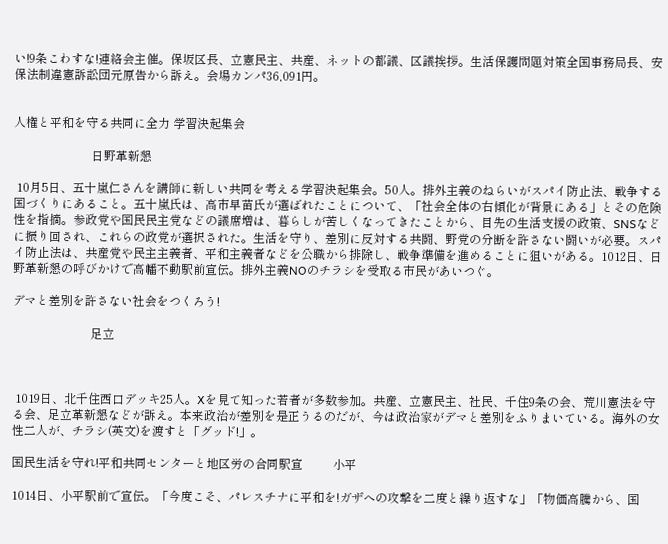い!9条こわすな!連絡会主催。保坂区長、立憲民主、共産、ネットの都議、区議挨拶。生活保護問題対策全国事務局長、安保法制違憲訴訟団元原告から訴え。会場カンパ36,091円。


人権と平和を守る共同に全力 学習決起集会

                          日野革新懇

 10月5日、五十嵐仁さんを講師に新しい共同を考える学習決起集会。50人。排外主義のねらいがスパイ防止法、戦争する国づくりにあること。五十嵐氏は、高市早苗氏が選ばれたことについて、「社会全体の右傾化が背景にある」とその危険性を指摘。参政党や国民民主党などの議席増は、暮らしが苦しくなってきたことから、目先の生活支援の政策、SNSなどに振り回され、これらの政党が選択された。生活を守り、差別に反対する共闘、野党の分断を許さない闘いが必要。スパイ防止法は、共産党や民主主義者、平和主義者などを公職から排除し、戦争準備を進めることに狙いがある。1012日、日野革新懇の呼びかけで高幡不動駅前宣伝。排外主義NOのチラシを受取る市民があいつぐ。

デマと差別を許さない社会をつくろう!

                          足立



 1019日、北千住西口デッキ25人。Xを見て知った若者が多数参加。共産、立憲民主、社民、千住9条の会、荒川憲法を守る会、足立革新懇などが訴え。本来政治が差別を是正うるのだが、今は政治家がデマと差別をふりまいている。海外の女性二人が、チラシ(英文)を渡すと「グッド!」。

国民生活を守れ!平和共同センターと地区労の合同駅宣          小平

1014日、小平駅前で宣伝。「今度こそ、パレスチナに平和を!ガザへの攻撃を二度と繰り返すな」「物価高騰から、国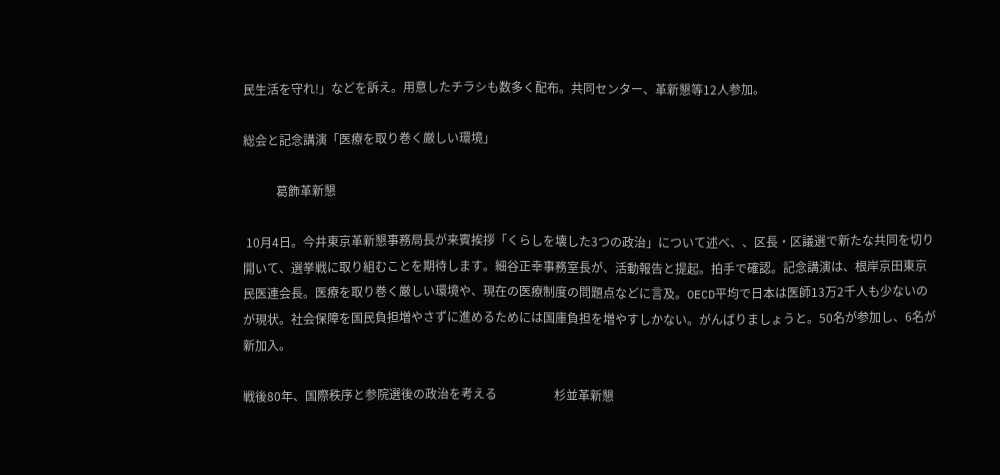民生活を守れ!」などを訴え。用意したチラシも数多く配布。共同センター、革新懇等12人参加。

総会と記念講演「医療を取り巻く厳しい環境」

           葛飾革新懇

 10月4日。今井東京革新懇事務局長が来賓挨拶「くらしを壊した3つの政治」について述べ、、区長・区議選で新たな共同を切り開いて、選挙戦に取り組むことを期待します。細谷正幸事務室長が、活動報告と提起。拍手で確認。記念講演は、根岸京田東京民医連会長。医療を取り巻く厳しい環境や、現在の医療制度の問題点などに言及。OECD平均で日本は医師13万2千人も少ないのが現状。社会保障を国民負担増やさずに進めるためには国庫負担を増やすしかない。がんばりましょうと。50名が参加し、6名が新加入。

戦後80年、国際秩序と参院選後の政治を考える                   杉並革新懇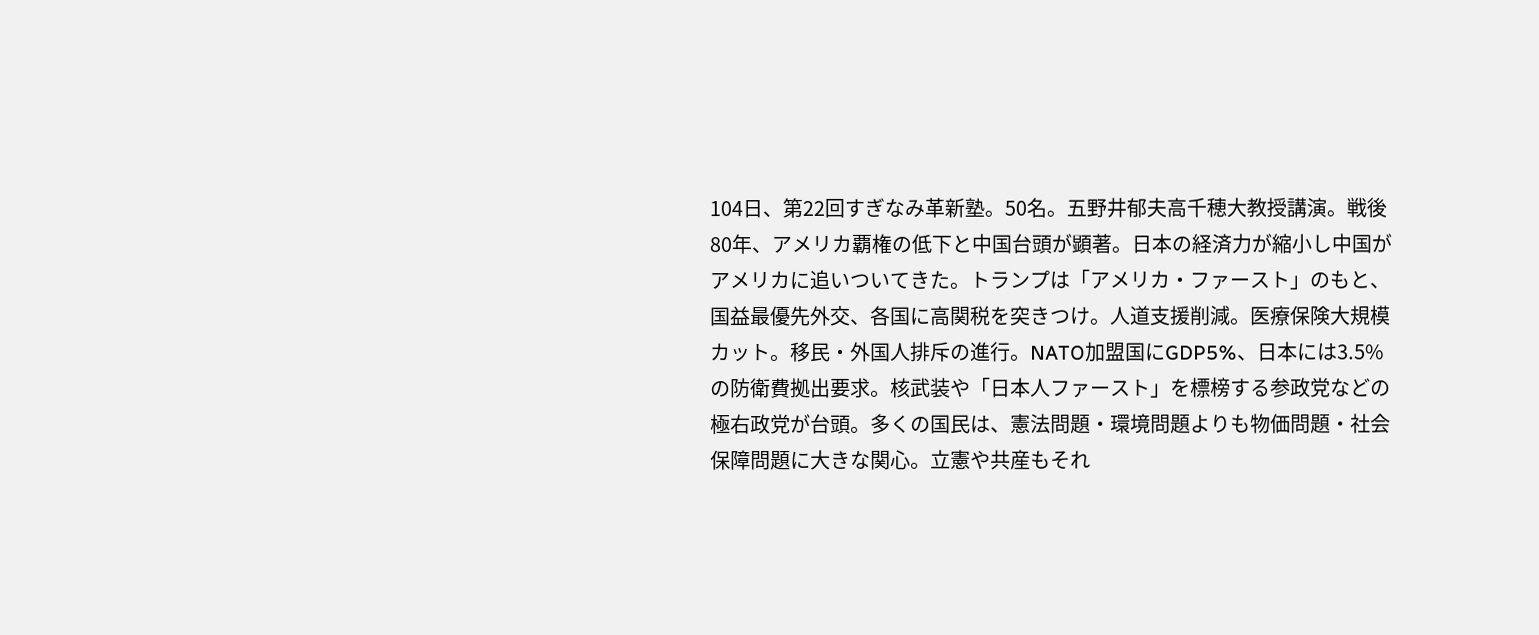104日、第22回すぎなみ革新塾。50名。五野井郁夫高千穂大教授講演。戦後80年、アメリカ覇権の低下と中国台頭が顕著。日本の経済力が縮小し中国がアメリカに追いついてきた。トランプは「アメリカ・ファースト」のもと、国益最優先外交、各国に高関税を突きつけ。人道支援削減。医療保険大規模カット。移民・外国人排斥の進行。NATO加盟国にGDP5%、日本には3.5%の防衛費拠出要求。核武装や「日本人ファースト」を標榜する参政党などの極右政党が台頭。多くの国民は、憲法問題・環境問題よりも物価問題・社会保障問題に大きな関心。立憲や共産もそれ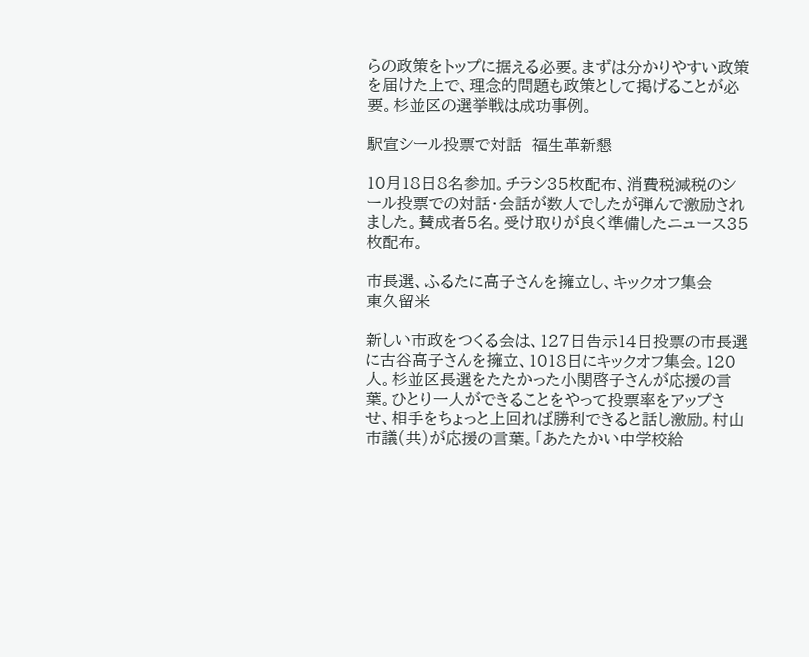らの政策をトップに据える必要。まずは分かりやすい政策を届けた上で、理念的問題も政策として掲げることが必要。杉並区の選挙戦は成功事例。

駅宣シール投票で対話  福生革新懇

10月18日8名参加。チラシ35枚配布、消費税減税のシール投票での対話・会話が数人でしたが弾んで激励されました。賛成者5名。受け取りが良く準備したニュース35枚配布。

市長選、ふるたに高子さんを擁立し、キックオフ集会                 東久留米

新しい市政をつくる会は、127日告示14日投票の市長選に古谷高子さんを擁立、1018日にキックオフ集会。120人。杉並区長選をたたかった小関啓子さんが応援の言葉。ひとり一人ができることをやって投票率をアップさせ、相手をちょっと上回れば勝利できると話し激励。村山市議(共)が応援の言葉。「あたたかい中学校給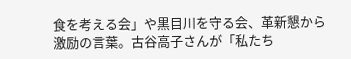食を考える会」や黒目川を守る会、革新懇から激励の言葉。古谷高子さんが「私たち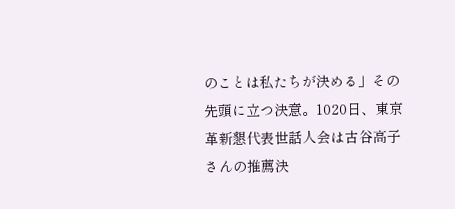のことは私たちが決める」その先頭に立つ決意。1020日、東京革新懇代表世話人会は古谷高子さんの推薦決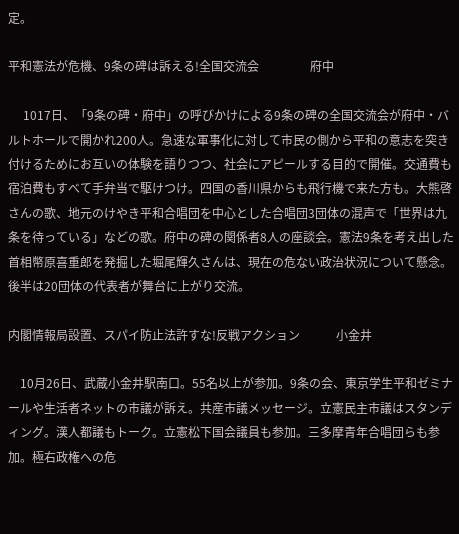定。

平和憲法が危機、9条の碑は訴える!全国交流会                 府中

     1017日、「9条の碑・府中」の呼びかけによる9条の碑の全国交流会が府中・バルトホールで開かれ200人。急速な軍事化に対して市民の側から平和の意志を突き付けるためにお互いの体験を語りつつ、社会にアピールする目的で開催。交通費も宿泊費もすべて手弁当で駆けつけ。四国の香川県からも飛行機で来た方も。大熊啓さんの歌、地元のけやき平和合唱団を中心とした合唱団3団体の混声で「世界は九条を待っている」などの歌。府中の碑の関係者8人の座談会。憲法9条を考え出した首相幣原喜重郎を発掘した堀尾輝久さんは、現在の危ない政治状況について懸念。後半は20団体の代表者が舞台に上がり交流。

内閣情報局設置、スパイ防止法許すな!反戦アクション            小金井

    10月26日、武蔵小金井駅南口。55名以上が参加。9条の会、東京学生平和ゼミナールや生活者ネットの市議が訴え。共産市議メッセージ。立憲民主市議はスタンディング。漢人都議もトーク。立憲松下国会議員も参加。三多摩青年合唱団らも参加。極右政権への危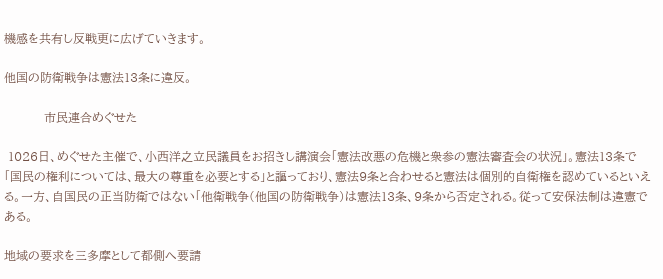機感を共有し反戦更に広げていきます。

他国の防衛戦争は憲法13条に違反。

          市民連合めぐせた

 1026日、めぐせた主催で、小西洋之立民議員をお招きし講演会「憲法改悪の危機と衆参の憲法審査会の状況」。憲法13条で「国民の権利については、最大の尊重を必要とする」と謳っており、憲法9条と合わせると憲法は個別的自衛権を認めているといえる。一方、自国民の正当防衛ではない「他衛戦争(他国の防衛戦争)は憲法13条、9条から否定される。従って安保法制は違憲である。

地域の要求を三多摩として都側へ要請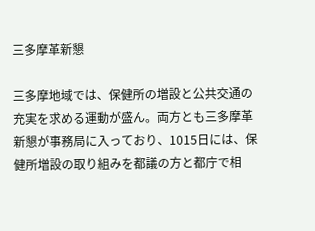三多摩革新懇

三多摩地域では、保健所の増設と公共交通の充実を求める運動が盛ん。両方とも三多摩革新懇が事務局に入っており、1015日には、保健所増設の取り組みを都議の方と都庁で相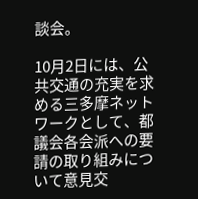談会。

10月2日には、公共交通の充実を求める三多摩ネットワークとして、都議会各会派への要請の取り組みについて意見交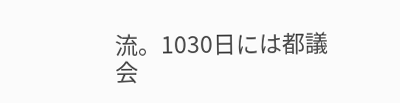流。1030日には都議会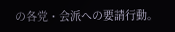の各党・会派への要請行動。